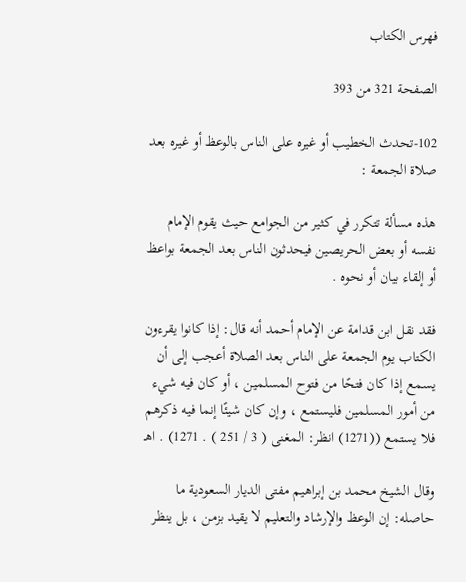فهرس الكتاب

الصفحة 321 من 393

102-تحدث الخطيب أو غيره على الناس بالوعظ أو غيره بعد صلاة الجمعة :

هذه مسألة تتكرر في كثير من الجوامع حيث يقوم الإمام نفسه أو بعض الحريصين فيحدثون الناس بعد الجمعة بواعظ أو إلقاء بيان أو نحوه .

فقد نقل ابن قدامة عن الإمام أحمد أنه قال: إذا كانوا يقرءون الكتاب يوم الجمعة على الناس بعد الصلاة أعجب إلى أن يسمع إذا كان فتحًا من فتوح المسلمين ، أو كان فيه شيء من أمور المسلمين فليستمع ، وإن كان شيئًا إنما فيه ذكرهم فلا يستمع ((1271) انظر: المغنى ( 3 / 251 ) . 1271) . اهـ

وقال الشيخ محمد بن إبراهيم مفتى الديار السعودية ما حاصله: إن الوعظ والإرشاد والتعليم لا يقيد بزمن ، بل ينظر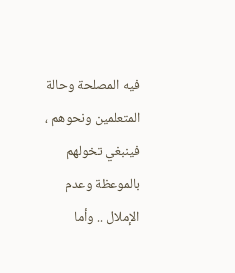فيه المصلحة وحالة المتعلمين ونحوهم ، فينبغي تخولهم بالموعظة وعدم الإملال .. وأما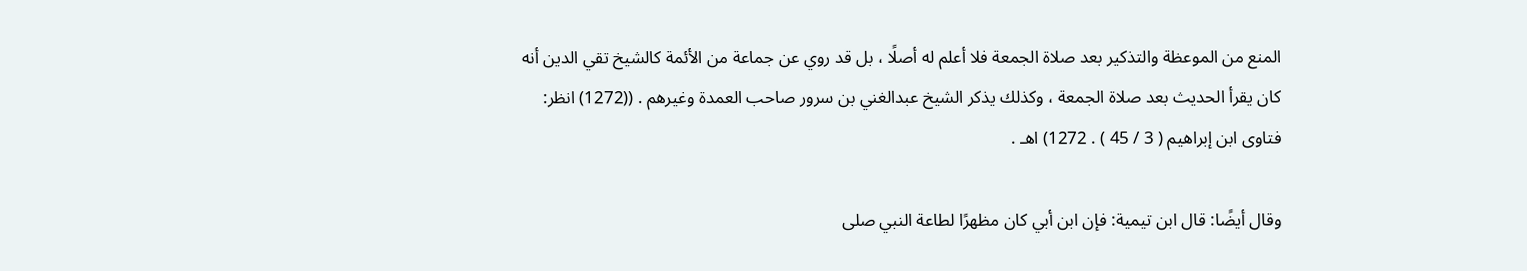المنع من الموعظة والتذكير بعد صلاة الجمعة فلا أعلم له أصلًا ، بل قد روي عن جماعة من الأئمة كالشيخ تقي الدين أنه كان يقرأ الحديث بعد صلاة الجمعة ، وكذلك يذكر الشيخ عبدالغني بن سرور صاحب العمدة وغيرهم . ((1272) انظر: فتاوى ابن إبراهيم ( 3 / 45 ) . 1272) اهـ .

وقال أيضًا: قال ابن تيمية: فإن ابن أبي كان مظهرًا لطاعة النبي صلى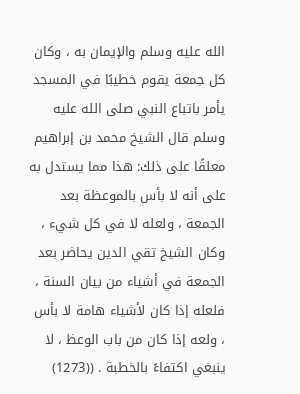الله عليه وسلم والإيمان به ، وكان كل جمعة يقوم خطيبًا في المسجد يأمر باتباع النبي صلى الله عليه وسلم قال الشيخ محمد بن إبراهيم معلقًا على ذلك: هذا مما يستدل به على أنه لا بأس بالموعظة بعد الجمعة ، ولعله لا في كل شيء ، وكان الشيخ تقي الدين يحاضر بعد الجمعة في أشياء من بيان السنة ، فلعله إذا كان لأشياء هامة لا بأس ، ولعه إذا كان من باب الوعظ ، لا ينبغي اكتفاءً بالخطبة . ((1273)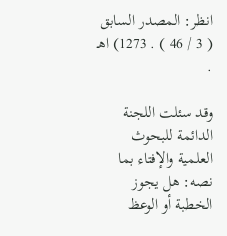انظر: المصدر السابق ( 3 / 46 ) . 1273) اهـ .

وقد سئلت اللجنة الدائمة للبحوث العلمية والإفتاء بما نصه: هل يجوز الخطبة أو الوعظ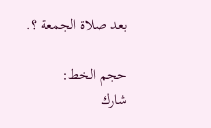بعد صلاة الجمعة ؟.

حجم الخط:
شارك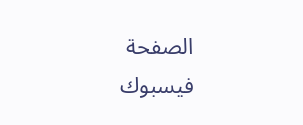الصفحة
فيسبوك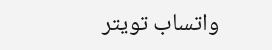واتساب تويتر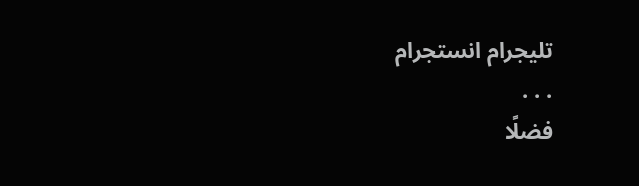تليجرام انستجرام
. . .
فضلًا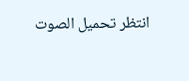انتظر تحميل الصوت